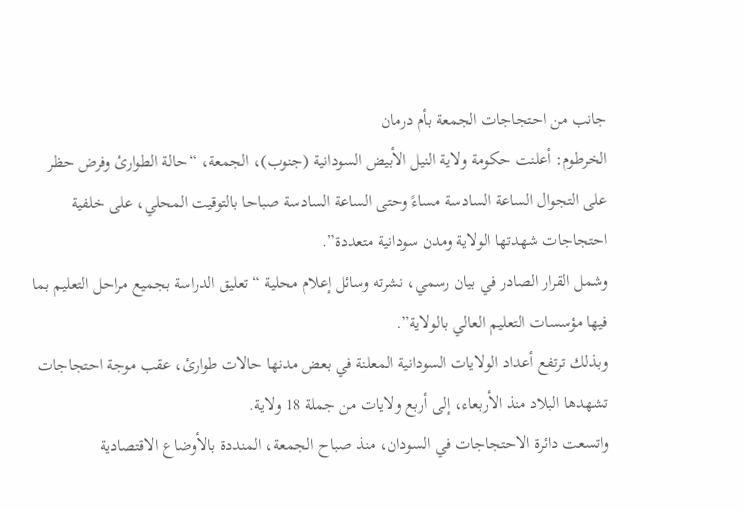جانب من احتجاجات الجمعة بأم درمان
الخرطوم: أعلنت حكومة ولاية النيل الأبيض السودانية (جنوب)، الجمعة، “حالة الطوارئ وفرض حظر على التجوال الساعة السادسة مساءً وحتى الساعة السادسة صباحا بالتوقيت المحلي، على خلفية احتجاجات شهدتها الولاية ومدن سودانية متعددة”.
وشمل القرار الصادر في بيان رسمي، نشرته وسائل إعلام محلية “تعليق الدراسة بجميع مراحل التعليم بما فيها مؤسسات التعليم العالي بالولاية”.
وبذلك ترتفع أعداد الولايات السودانية المعلنة في بعض مدنها حالات طوارئ، عقب موجة احتجاجات تشهدها البلاد منذ الأربعاء، إلى أربع ولايات من جملة 18 ولاية.
واتسعت دائرة الاحتجاجات في السودان، منذ صباح الجمعة، المنددة بالأوضاع الاقتصادية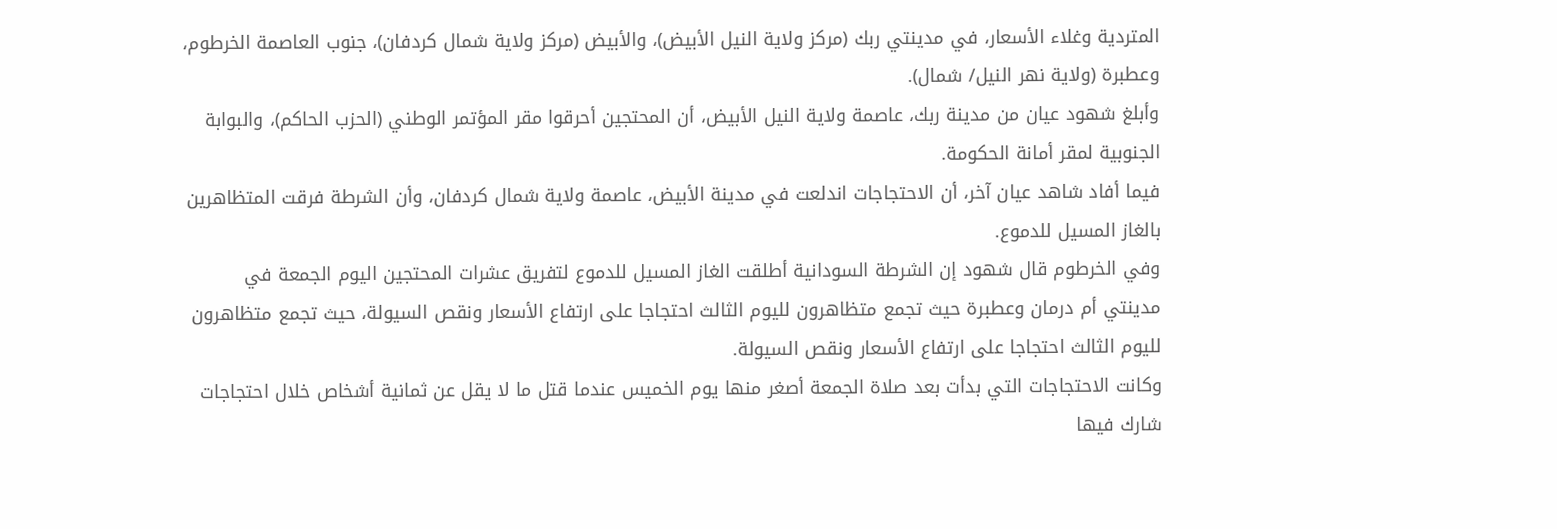المتردية وغلاء الأسعار، في مدينتي ربك (مركز ولاية النيل الأبيض)، والأبيض (مركز ولاية شمال كردفان)، جنوب العاصمة الخرطوم، وعطبرة (ولاية نهر النيل/ شمال).
وأبلغ شهود عيان من مدينة ربك، عاصمة ولاية النيل الأبيض، أن المحتجين أحرقوا مقر المؤتمر الوطني (الحزب الحاكم)، والبوابة الجنوبية لمقر أمانة الحكومة.
فيما أفاد شاهد عيان آخر، أن الاحتجاجات اندلعت في مدينة الأبيض، عاصمة ولاية شمال كردفان، وأن الشرطة فرقت المتظاهرين بالغاز المسيل للدموع.
وفي الخرطوم قال شهود إن الشرطة السودانية أطلقت الغاز المسيل للدموع لتفريق عشرات المحتجين اليوم الجمعة في مدينتي أم درمان وعطبرة حيث تجمع متظاهرون لليوم الثالث احتجاجا على ارتفاع الأسعار ونقص السيولة، حيث تجمع متظاهرون لليوم الثالث احتجاجا على ارتفاع الأسعار ونقص السيولة.
وكانت الاحتجاجات التي بدأت بعد صلاة الجمعة أصغر منها يوم الخميس عندما قتل ما لا يقل عن ثمانية أشخاص خلال احتجاجات شارك فيها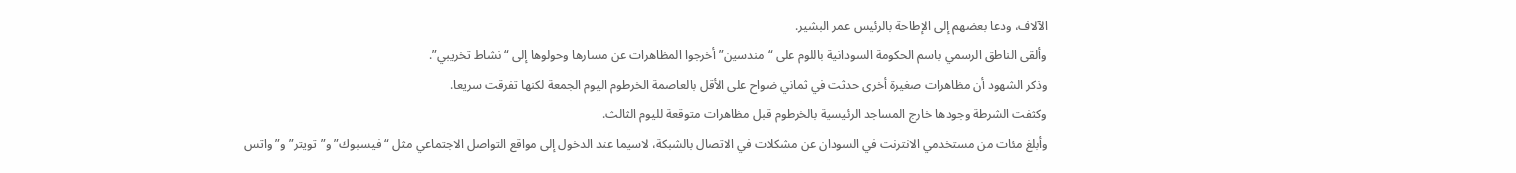الآلاف، ودعا بعضهم إلى الإطاحة بالرئيس عمر البشير.
وألقى الناطق الرسمي باسم الحكومة السودانية باللوم على “مندسين” أخرجوا المظاهرات عن مسارها وحولوها إلى “نشاط تخريبي”.
وذكر الشهود أن مظاهرات صغيرة أخرى حدثت في ثماني ضواح على الأقل بالعاصمة الخرطوم اليوم الجمعة لكنها تفرقت سريعا.
وكثفت الشرطة وجودها خارج المساجد الرئيسية بالخرطوم قبل مظاهرات متوقعة لليوم الثالث.
وأبلغ مئات من مستخدمي الانترنت في السودان عن مشكلات في الاتصال بالشبكة، لاسيما عند الدخول إلى مواقع التواصل الاجتماعي مثل “فيسبوك” و”تويتر” و”واتس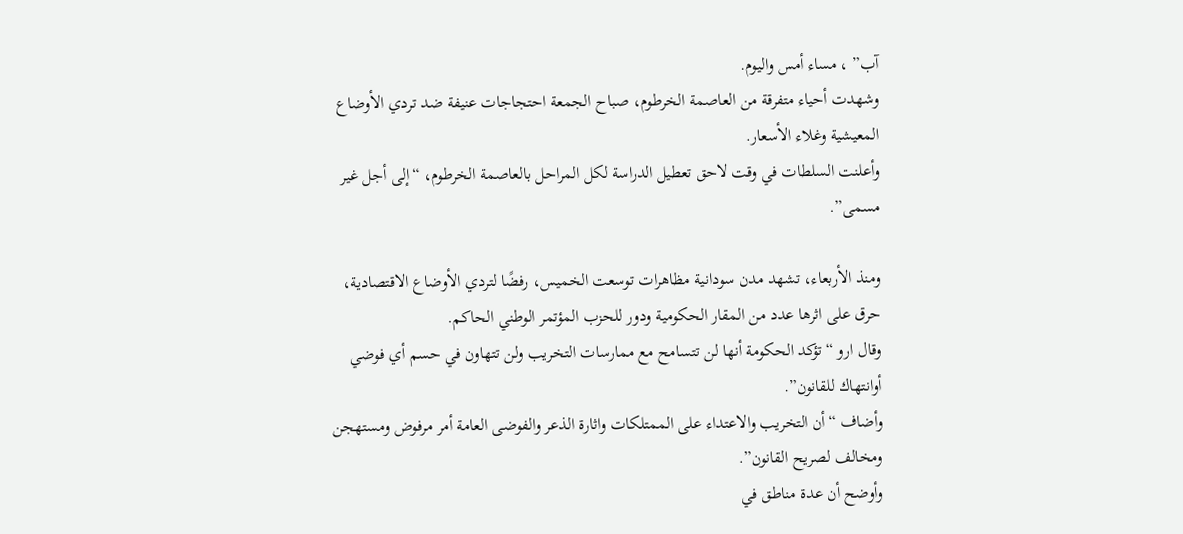آب” ، مساء أمس واليوم.
وشهدت أحياء متفرقة من العاصمة الخرطوم، صباح الجمعة احتجاجات عنيفة ضد تردي الأوضاع المعيشية وغلاء الأسعار.
وأعلنت السلطات في وقت لاحق تعطيل الدراسة لكل المراحل بالعاصمة الخرطوم، “إلى أجل غير مسمى”.

ومنذ الأربعاء، تشهد مدن سودانية مظاهرات توسعت الخميس، رفضًا لتردي الأوضاع الاقتصادية، حرق على اثرها عدد من المقار الحكومية ودور للحزب المؤتمر الوطني الحاكم.
وقال ارو “تؤكد الحكومة أنها لن تتسامح مع ممارسات التخريب ولن تتهاون في حسم أي فوضي أوانتهاك للقانون”.
وأضاف “أن التخريب والاعتداء على الممتلكات واثارة الذعر والفوضى العامة أمر مرفوض ومستهجن ومخالف لصريح القانون”.
وأوضح أن عدة مناطق في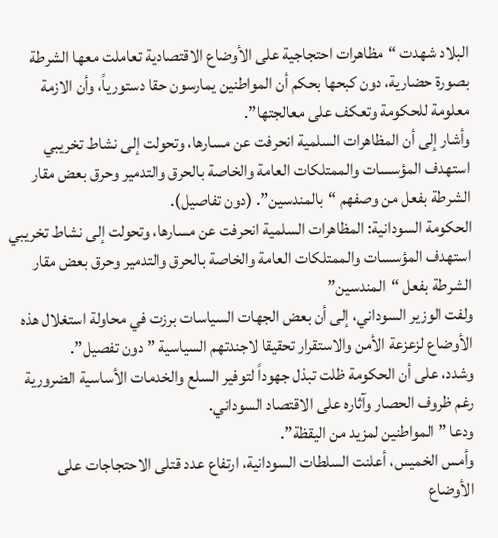البلاد شهدت “مظاهرات احتجاجية على الأوضاع الاقتصادية تعاملت معها الشرطة بصورة حضارية، دون كبحها بحكم أن المواطنين يمارسون حقا دستورياً، وأن الازمة معلومة للحكومة وتعكف على معالجتها”.
وأشار إلى أن المظاهرات السلمية انحرفت عن مسارها، وتحولت إلى نشاط تخريبي استهدف المؤسسات والممتلكات العامة والخاصة بالحرق والتدمير وحرق بعض مقار الشرطة بفعل من وصفهم “بالمندسين”. (دون تفاصيل).
الحكومة السودانية: المظاهرات السلمية انحرفت عن مسارها، وتحولت إلى نشاط تخريبي استهدف المؤسسات والممتلكات العامة والخاصة بالحرق والتدمير وحرق بعض مقار الشرطة بفعل “المندسين”
ولفت الوزير السوداني، إلى أن بعض الجهات السياسات برزت في محاولة استغلال هذه الأوضاع لزعزعة الأمن والاستقرار تحقيقا لاجندتهم السياسية ” دون تفصيل”.
وشدد، على أن الحكومة ظلت تبذل جهوداً لتوفير السلع والخدمات الأساسية الضرورية رغم ظروف الحصار وآثاره على الاقتصاد السوداني.
ودعا ” المواطنين لمزيد من اليقظة”.
وأمس الخميس، أعلنت السلطات السودانية، ارتفاع عدد قتلى الاحتجاجات على الأوضاع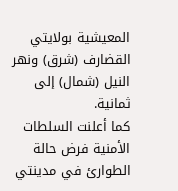المعيشية بولايتي القضارف (شرق) ونهر النيل (شمال) إلى ثمانية.
كما أعلنت السلطات الأمنية فرض حالة الطوارئ في مدينتي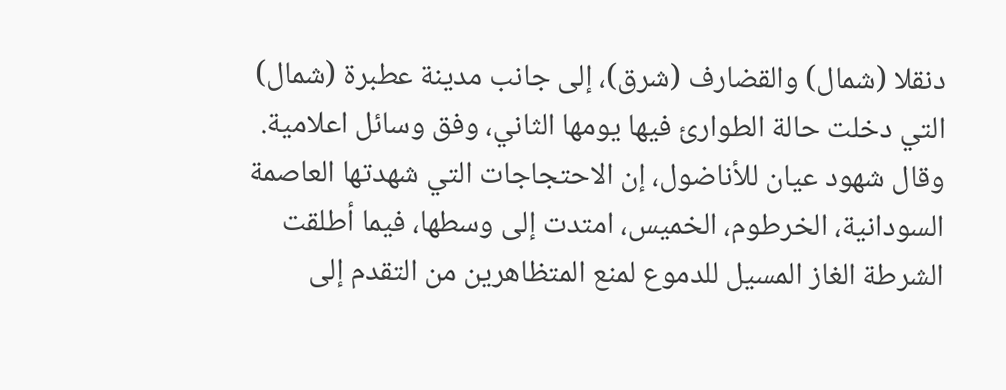دنقلا (شمال) والقضارف (شرق)، إلى جانب مدينة عطبرة (شمال) التي دخلت حالة الطوارئ فيها يومها الثاني، وفق وسائل اعلامية.
وقال شهود عيان للأناضول، إن الاحتجاجات التي شهدتها العاصمة السودانية، الخرطوم، الخميس، امتدت إلى وسطها، فيما أطلقت الشرطة الغاز المسيل للدموع لمنع المتظاهرين من التقدم إلى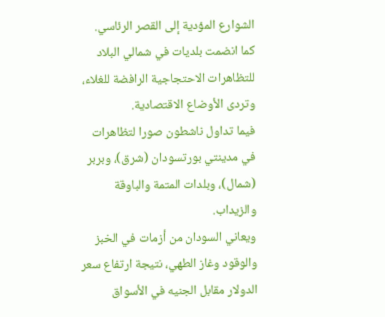الشوارع المؤدية إلى القصر الرئاسي.
كما انضمت بلديات في شمالي البلاد للتظاهرات الاحتجاجية الرافضة للغلاء، وتردى الأوضاع الاقتصادية.
فيما تداول ناشطون صورا لتظاهرات في مدينتي بورتسودان (شرق)، وبربر (شمال)، وبلدات المتمة والباوقة والزيداب.
ويعاني السودان من أزمات في الخبز والوقود وغاز الطهي، نتيجة ارتفاع سعر الدولار مقابل الجنيه في الأسواق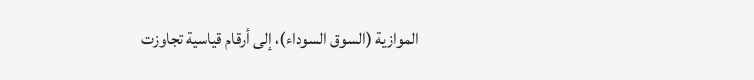الموازية (السوق السوداء)، إلى أرقام قياسية تجاوزت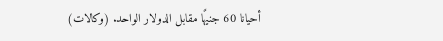أحيانا 60 جنيهًا مقابل الدولار الواحد. (وكالات)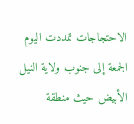الاحتجاجات تمددت اليوم الجمعة إلى جنوب ولاية النيل الأبيض حيث منطقة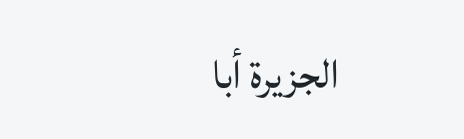الجزيرة أبا